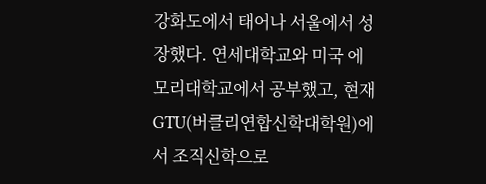강화도에서 태어나 서울에서 성장했다. 연세대학교와 미국 에모리대학교에서 공부했고, 현재 GTU(버클리연합신학대학원)에서 조직신학으로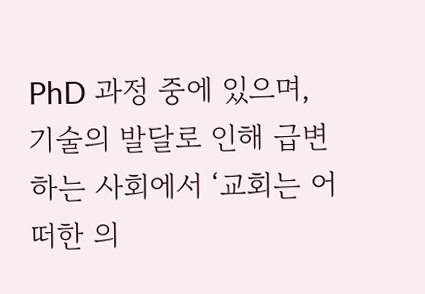PhD 과정 중에 있으며, 기술의 발달로 인해 급변하는 사회에서 ‘교회는 어떠한 의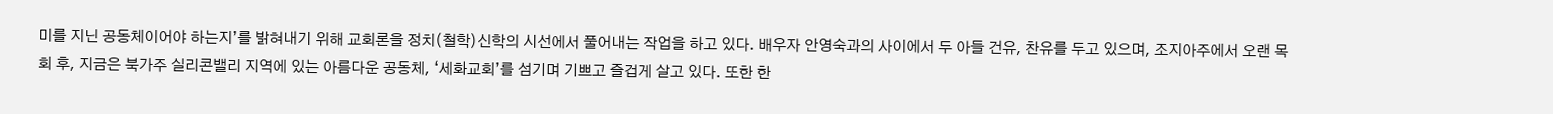미를 지닌 공동체이어야 하는지’를 밝혀내기 위해 교회론을 정치(철학)신학의 시선에서 풀어내는 작업을 하고 있다. 배우자 안영숙과의 사이에서 두 아들 건유, 찬유를 두고 있으며, 조지아주에서 오랜 목회 후, 지금은 북가주 실리콘밸리 지역에 있는 아름다운 공동체, ‘세화교회’를 섬기며 기쁘고 즐겁게 살고 있다. 또한 한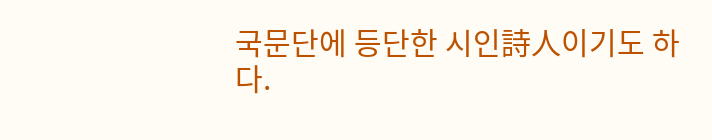국문단에 등단한 시인詩人이기도 하다.